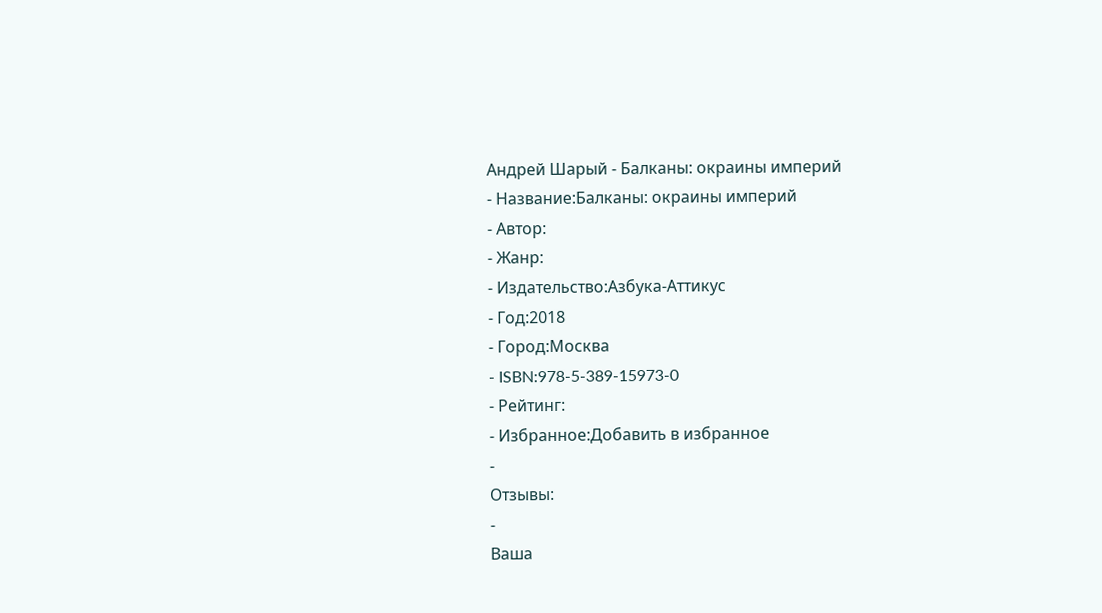Андрей Шарый - Балканы: окраины империй
- Название:Балканы: окраины империй
- Автор:
- Жанр:
- Издательство:Азбука-Аттикус
- Год:2018
- Город:Москва
- ISBN:978-5-389-15973-0
- Рейтинг:
- Избранное:Добавить в избранное
-
Отзывы:
-
Ваша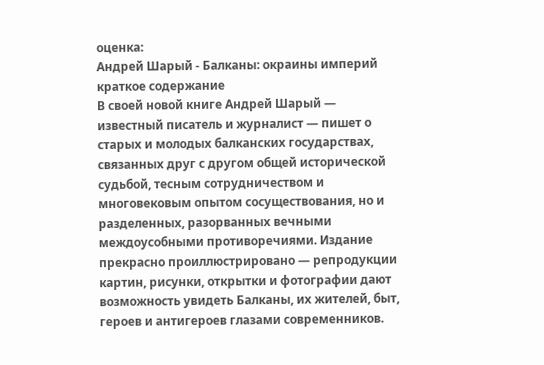оценка:
Андрей Шарый - Балканы: окраины империй краткое содержание
В своей новой книге Андрей Шарый — известный писатель и журналист — пишет о старых и молодых балканских государствах, связанных друг с другом общей исторической судьбой, тесным сотрудничеством и многовековым опытом сосуществования, но и разделенных, разорванных вечными междоусобными противоречиями. Издание прекрасно проиллюстрировано — репродукции картин, рисунки, открытки и фотографии дают возможность увидеть Балканы, их жителей, быт, героев и антигероев глазами современников.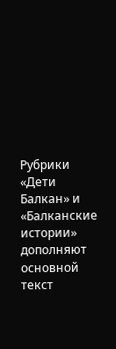Рубрики «Дети Балкан» и «Балканские истории» дополняют основной текст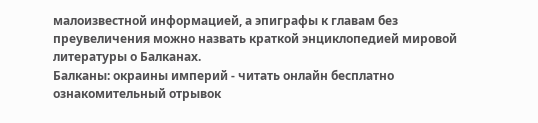малоизвестной информацией, а эпиграфы к главам без преувеличения можно назвать краткой энциклопедией мировой литературы о Балканах.
Балканы: окраины империй - читать онлайн бесплатно ознакомительный отрывок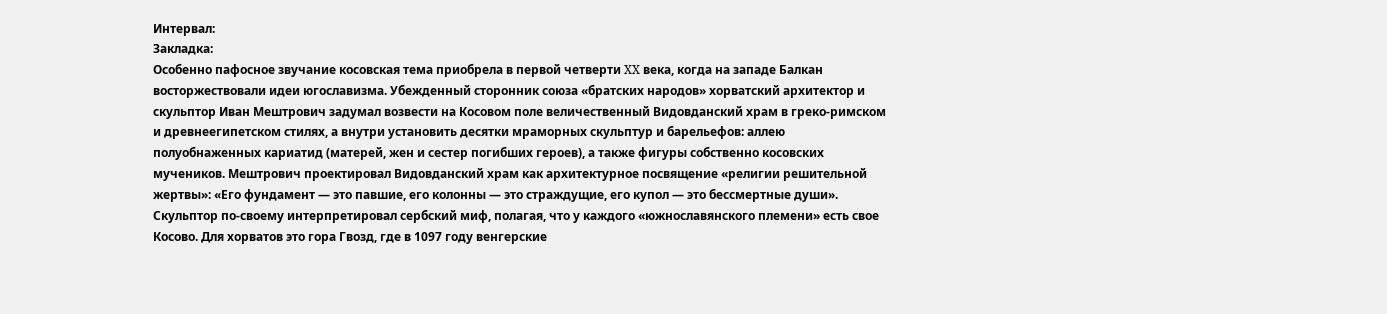Интервал:
Закладка:
Особенно пафосное звучание косовская тема приобрела в первой четверти XX века, когда на западе Балкан восторжествовали идеи югославизма. Убежденный сторонник союза «братских народов» хорватский архитектор и скульптор Иван Мештрович задумал возвести на Косовом поле величественный Видовданский храм в греко-римском и древнеегипетском стилях, а внутри установить десятки мраморных скульптур и барельефов: аллею полуобнаженных кариатид (матерей, жен и сестер погибших героев), а также фигуры собственно косовских мучеников. Мештрович проектировал Видовданский храм как архитектурное посвящение «религии решительной жертвы»: «Его фундамент — это павшие, его колонны — это страждущие, его купол — это бессмертные души». Скульптор по-своему интерпретировал сербский миф, полагая, что у каждого «южнославянского племени» есть свое Косово. Для хорватов это гора Гвозд, где в 1097 году венгерские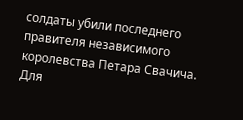солдаты убили последнего правителя независимого королевства Петара Свачича. Для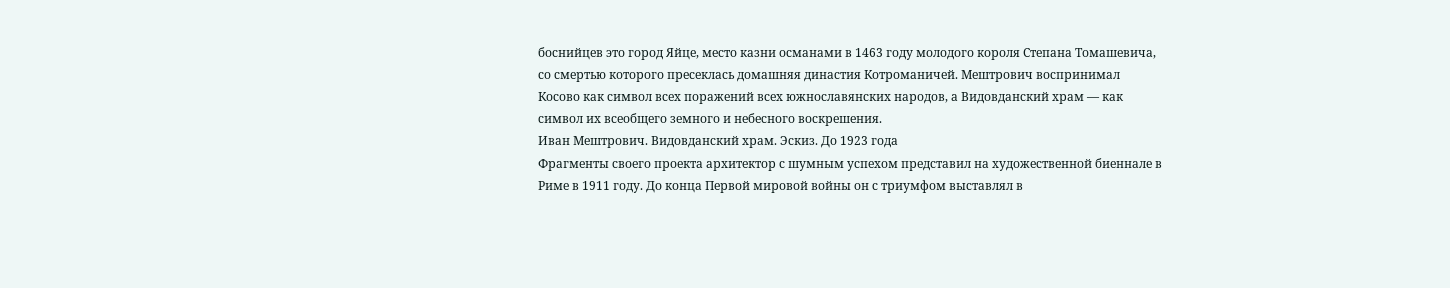боснийцев это город Яйце, место казни османами в 1463 году молодого короля Степана Томашевича, со смертью которого пресеклась домашняя династия Котроманичей. Мештрович воспринимал Косово как символ всех поражений всех южнославянских народов, а Видовданский храм — как символ их всеобщего земного и небесного воскрешения.
Иван Мештрович. Видовданский храм. Эскиз. До 1923 года
Фрагменты своего проекта архитектор с шумным успехом представил на художественной биеннале в Риме в 1911 году. До конца Первой мировой войны он с триумфом выставлял в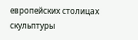европейских столицах скульптуры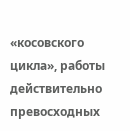«косовского цикла», работы действительно превосходных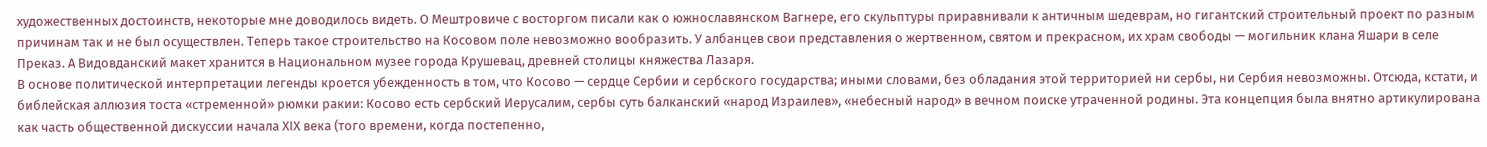художественных достоинств, некоторые мне доводилось видеть. О Мештровиче с восторгом писали как о южнославянском Вагнере, его скульптуры приравнивали к античным шедеврам, но гигантский строительный проект по разным причинам так и не был осуществлен. Теперь такое строительство на Косовом поле невозможно вообразить. У албанцев свои представления о жертвенном, святом и прекрасном, их храм свободы — могильник клана Яшари в селе Преказ. А Видовданский макет хранится в Национальном музее города Крушевац, древней столицы княжества Лазаря.
В основе политической интерпретации легенды кроется убежденность в том, что Косово — сердце Сербии и сербского государства; иными словами, без обладания этой территорией ни сербы, ни Сербия невозможны. Отсюда, кстати, и библейская аллюзия тоста «стременной» рюмки ракии: Косово есть сербский Иерусалим, сербы суть балканский «народ Израилев», «небесный народ» в вечном поиске утраченной родины. Эта концепция была внятно артикулирована как часть общественной дискуссии начала XIX века (того времени, когда постепенно,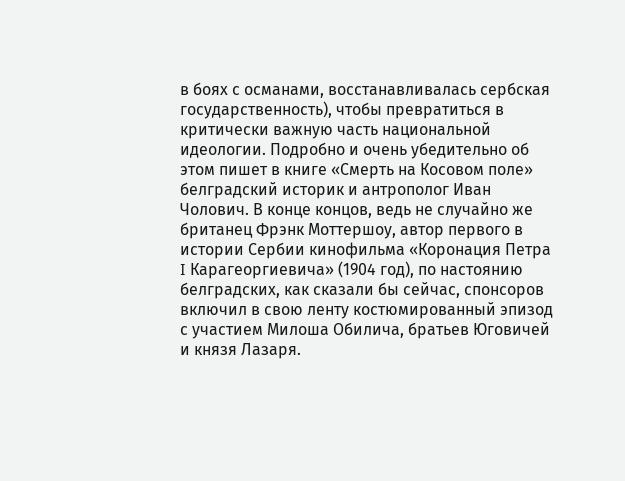в боях с османами, восстанавливалась сербская государственность), чтобы превратиться в критически важную часть национальной идеологии. Подробно и очень убедительно об этом пишет в книге «Смерть на Косовом поле» белградский историк и антрополог Иван Чолович. В конце концов, ведь не случайно же британец Фрэнк Моттершоу, автор первого в истории Сербии кинофильма «Коронация Петра I Карагеоргиевича» (1904 год), по настоянию белградских, как сказали бы сейчас, спонсоров включил в свою ленту костюмированный эпизод с участием Милоша Обилича, братьев Юговичей и князя Лазаря.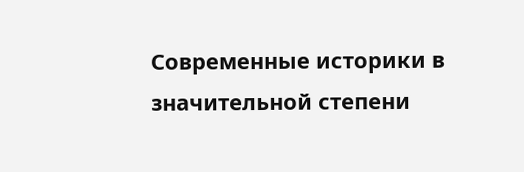Современные историки в значительной степени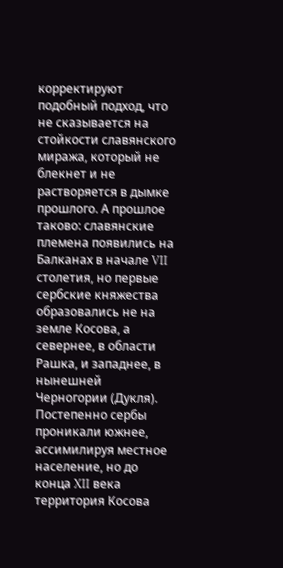корректируют подобный подход, что не сказывается на стойкости славянского миража, который не блекнет и не растворяется в дымке прошлого. А прошлое таково: славянские племена появились на Балканах в начале VII столетия, но первые сербские княжества образовались не на земле Косова, а севернее, в области Рашка, и западнее, в нынешней Черногории (Дукля). Постепенно сербы проникали южнее, ассимилируя местное население, но до конца XII века территория Косова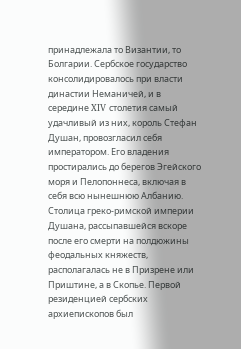принадлежала то Византии, то Болгарии. Сербское государство консолидировалось при власти династии Неманичей, и в середине XIV столетия самый удачливый из них, король Стефан Душан, провозгласил себя императором. Его владения простирались до берегов Эгейского моря и Пелопоннеса, включая в себя всю нынешнюю Албанию. Столица греко-римской империи Душана, рассыпавшейся вскоре после его смерти на полдюжины феодальных княжеств, располагалась не в Призрене или Приштине, а в Скопье. Первой резиденцией сербских архиепископов был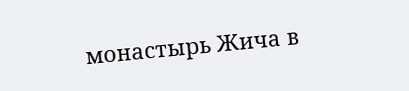монастырь Жича в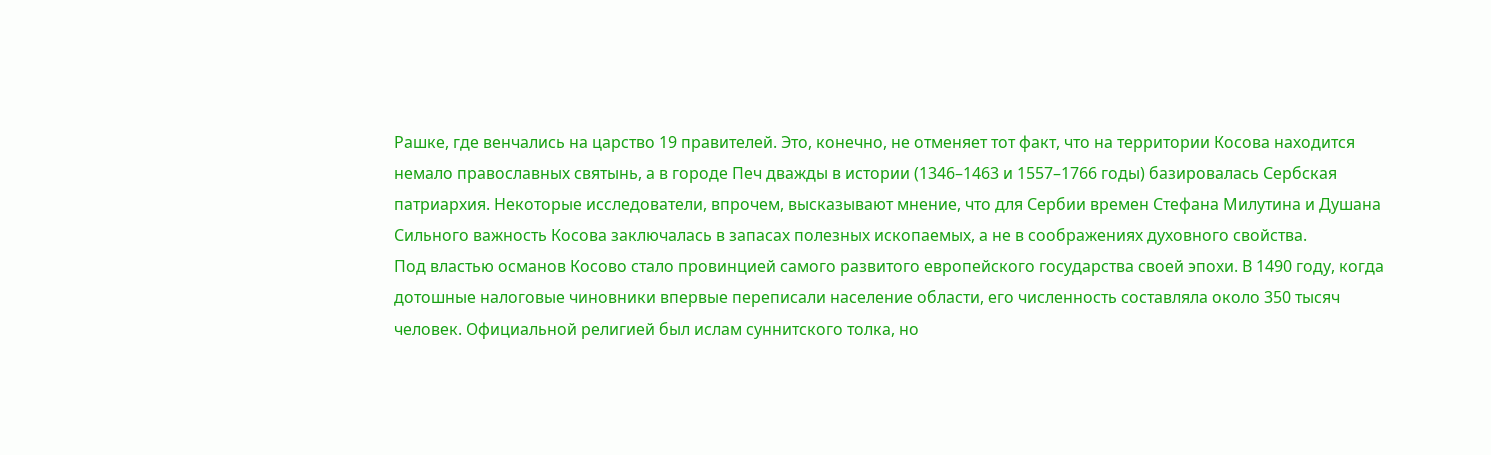Рашке, где венчались на царство 19 правителей. Это, конечно, не отменяет тот факт, что на территории Косова находится немало православных святынь, а в городе Печ дважды в истории (1346–1463 и 1557–1766 годы) базировалась Сербская патриархия. Некоторые исследователи, впрочем, высказывают мнение, что для Сербии времен Стефана Милутина и Душана Сильного важность Косова заключалась в запасах полезных ископаемых, а не в соображениях духовного свойства.
Под властью османов Косово стало провинцией самого развитого европейского государства своей эпохи. В 1490 году, когда дотошные налоговые чиновники впервые переписали население области, его численность составляла около 350 тысяч человек. Официальной религией был ислам суннитского толка, но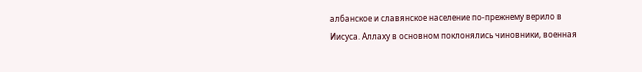албанское и славянское население по-прежнему верило в Иисуса. Аллаху в основном поклонялись чиновники, военная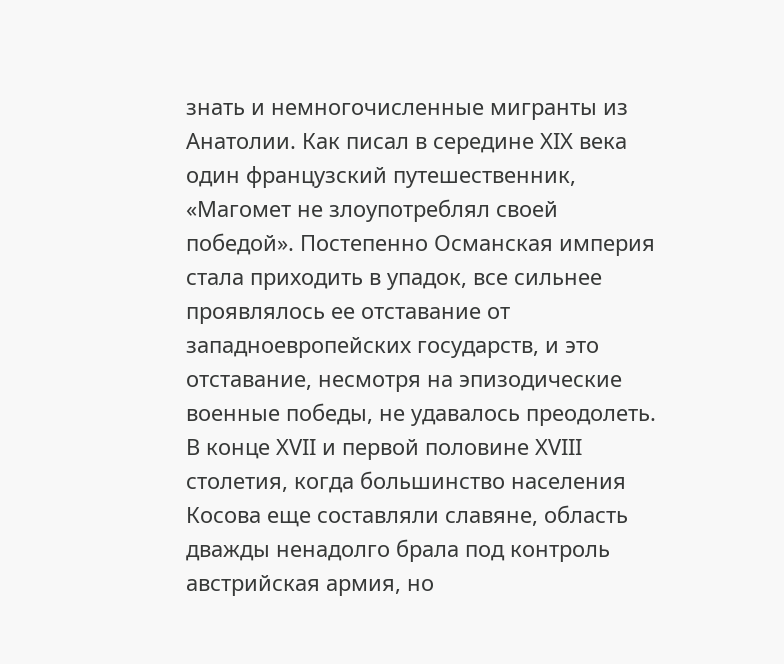знать и немногочисленные мигранты из Анатолии. Как писал в середине XIX века один французский путешественник, «Магомет не злоупотреблял своей победой». Постепенно Османская империя стала приходить в упадок, все сильнее проявлялось ее отставание от западноевропейских государств, и это отставание, несмотря на эпизодические военные победы, не удавалось преодолеть. В конце XVII и первой половине XVIII столетия, когда большинство населения Косова еще составляли славяне, область дважды ненадолго брала под контроль австрийская армия, но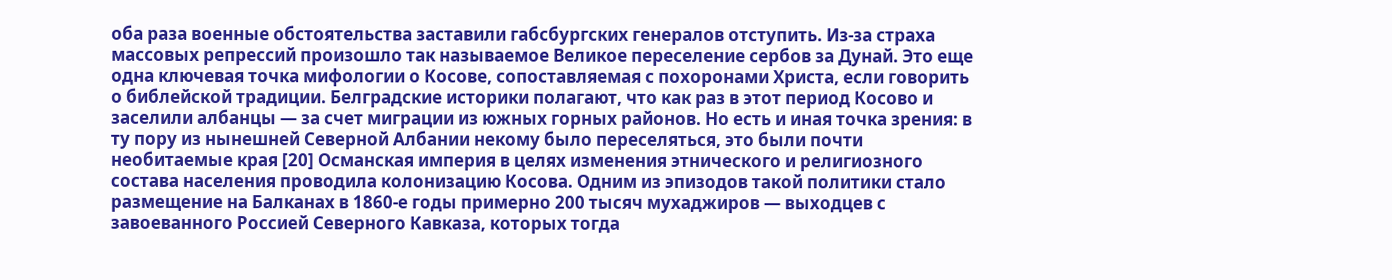оба раза военные обстоятельства заставили габсбургских генералов отступить. Из-за страха массовых репрессий произошло так называемое Великое переселение сербов за Дунай. Это еще одна ключевая точка мифологии о Косове, сопоставляемая с похоронами Христа, если говорить о библейской традиции. Белградские историки полагают, что как раз в этот период Косово и заселили албанцы — за счет миграции из южных горных районов. Но есть и иная точка зрения: в ту пору из нынешней Северной Албании некому было переселяться, это были почти необитаемые края [20] Османская империя в целях изменения этнического и религиозного состава населения проводила колонизацию Косова. Одним из эпизодов такой политики стало размещение на Балканах в 1860-е годы примерно 200 тысяч мухаджиров — выходцев с завоеванного Россией Северного Кавказа, которых тогда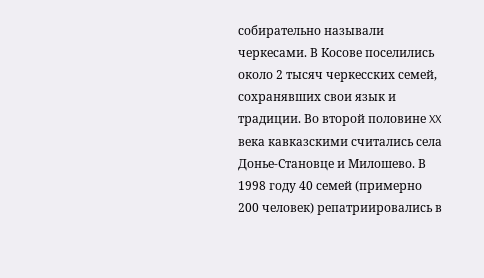собирательно называли черкесами. В Косове поселились около 2 тысяч черкесских семей, сохранявших свои язык и традиции. Во второй половине XX века кавказскими считались села Донье-Становце и Милошево. В 1998 году 40 семей (примерно 200 человек) репатриировались в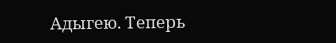Адыгею. Теперь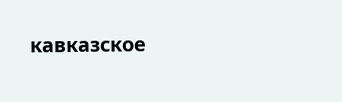кавказское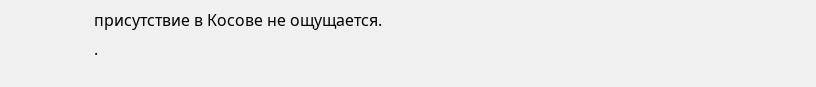присутствие в Косове не ощущается.
.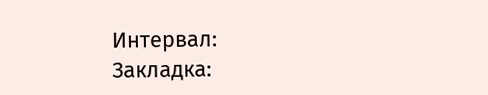Интервал:
Закладка: